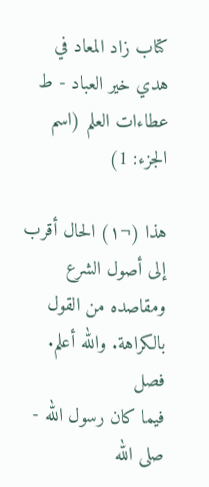كتاب زاد المعاد في هدي خير العباد - ط عطاءات العلم (اسم الجزء: 1)

هذا (¬١) الحال أقرب إلى أصول الشرع ومقاصده من القول بالكراهة. والله أعلم.
فصل
فيما كان رسول الله - صلى الله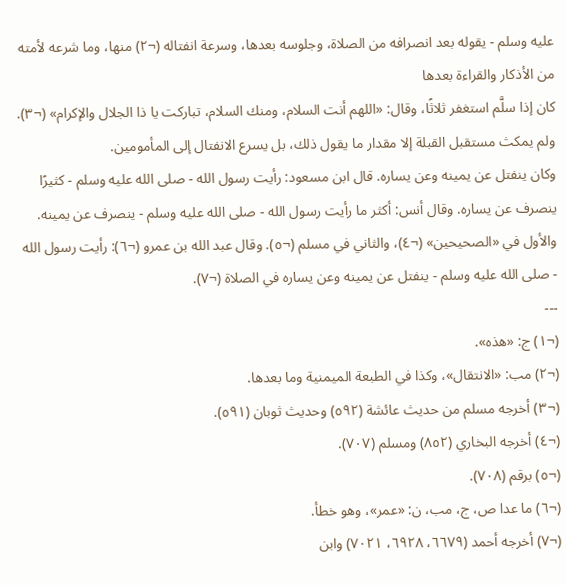عليه وسلم - يقوله بعد انصرافه من الصلاة، وجلوسه بعدها، وسرعة انفتاله (¬٢) منها، وما شرعه لأمته من الأذكار والقراءة بعدها
كان إذا سلَّم استغفر ثلاثًا، وقال: «اللهم أنت السلام، ومنك السلام، تباركت يا ذا الجلال والإكرام» (¬٣).
ولم يمكث مستقبل القبلة إلا مقدار ما يقول ذلك، بل يسرع الانفتال إلى المأمومين.
وكان ينفتل عن يمينه وعن يساره. قال ابن مسعود: رأيت رسول الله - صلى الله عليه وسلم - كثيرًا ينصرف عن يساره. وقال أنس: أكثر ما رأيت رسول الله - صلى الله عليه وسلم - ينصرف عن يمينه. والأول في «الصحيحين» (¬٤)، والثاني في مسلم (¬٥). وقال عبد الله بن عمرو (¬٦): رأيت رسول الله - صلى الله عليه وسلم - ينفتل عن يمينه وعن يساره في الصلاة (¬٧).
---
(¬١) ج: «هذه».
(¬٢) مب: «الانتقال»، وكذا في الطبعة الميمنية وما بعدها.
(¬٣) أخرجه مسلم من حديث عائشة (٥٩٢) وحديث ثوبان (٥٩١).
(¬٤) أخرجه البخاري (٨٥٢) ومسلم (٧٠٧).
(¬٥) برقم (٧٠٨).
(¬٦) ما عدا ص، ج، مب، ن: «عمر»، وهو خطأ.
(¬٧) أخرجه أحمد (٦٦٧٩، ٦٩٢٨، ٧٠٢١) وابن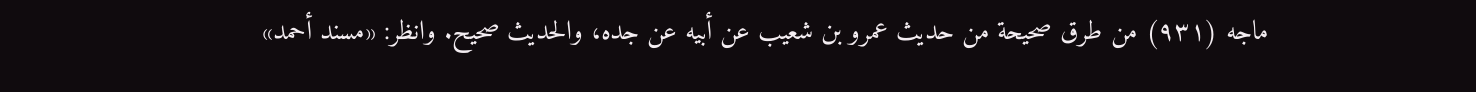ماجه (٩٣١) من طرق صحيحة من حديث عمرو بن شعيب عن أبيه عن جده، والحديث صحيح. وانظر: «مسند أحمد»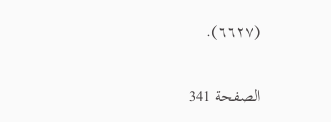(٦٦٢٧).

الصفحة 341